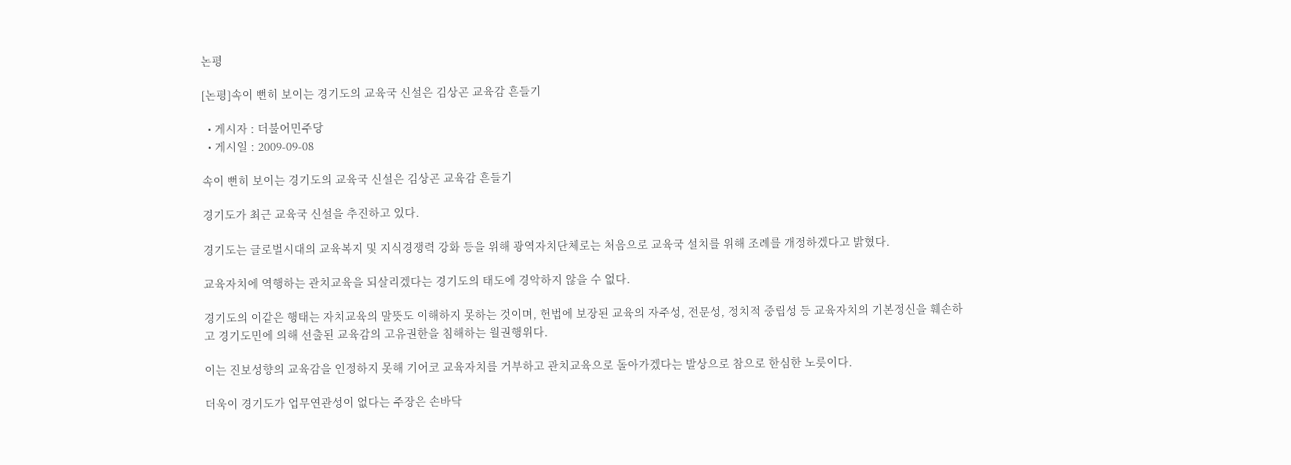논평

[논평]속이 뻔히 보이는 경기도의 교육국 신설은 김상곤 교육감 흔들기

  • 게시자 : 더불어민주당
  • 게시일 : 2009-09-08

속이 뻔히 보이는 경기도의 교육국 신설은 김상곤 교육감 흔들기

경기도가 최근 교육국 신설을 추진하고 있다.

경기도는 글로벌시대의 교육복지 및 지식경쟁력 강화 등을 위해 광역자치단체로는 처음으로 교육국 설치를 위해 조례를 개정하겠다고 밝혔다.

교육자치에 역행하는 관치교육을 되살리겠다는 경기도의 태도에 경악하지 않을 수 없다.

경기도의 이같은 행태는 자치교육의 말뜻도 이해하지 못하는 것이며, 헌법에 보장된 교육의 자주성, 전문성, 정치적 중립성 등 교육자치의 기본정신을 훼손하고 경기도민에 의해 선출된 교육감의 고유권한을 침해하는 월권행위다.

이는 진보성향의 교육감을 인정하지 못해 기어코 교육자치를 거부하고 관치교육으로 돌아가겠다는 발상으로 참으로 한심한 노릇이다.

더욱이 경기도가 업무연관성이 없다는 주장은 손바닥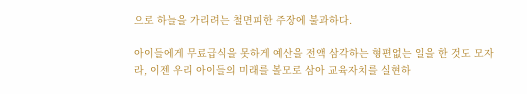으로 하늘을 가리려는 철면피한 주장에 불과하다.

아이들에게 무료급식을 못하게 예산을 전액 삼각하는 형편없는 일을 한 것도 모자라, 이젠 우리 아이들의 미래를 볼모로 삼아 교육자치를 실현하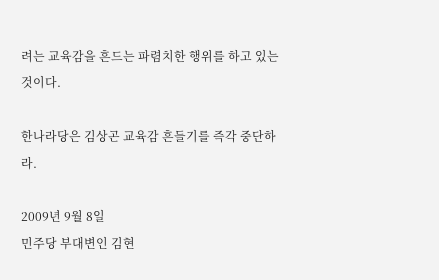려는 교육감을 흔드는 파렴치한 행위를 하고 있는 것이다.

한나라당은 김상곤 교육감 흔들기를 즉각 중단하라.

2009년 9월 8일
민주당 부대변인 김현